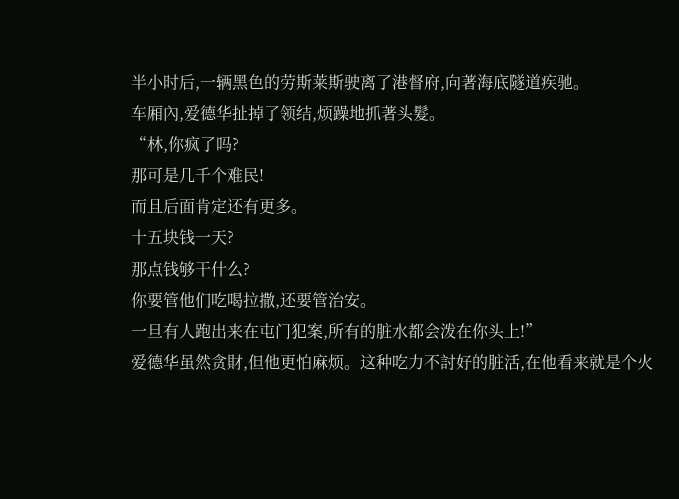半小时后,一辆黑色的劳斯莱斯驶离了港督府,向著海底隧道疾驰。
车厢內,爱德华扯掉了领结,烦躁地抓著头髮。
“林,你疯了吗?
那可是几千个难民!
而且后面肯定还有更多。
十五块钱一天?
那点钱够干什么?
你要管他们吃喝拉撒,还要管治安。
一旦有人跑出来在屯门犯案,所有的脏水都会泼在你头上!”
爱德华虽然贪財,但他更怕麻烦。这种吃力不討好的脏活,在他看来就是个火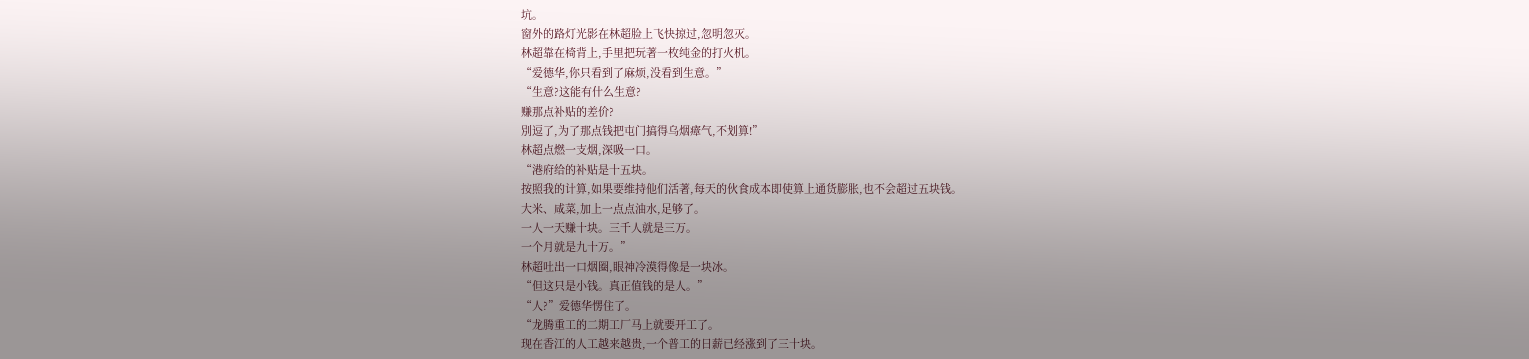坑。
窗外的路灯光影在林超脸上飞快掠过,忽明忽灭。
林超靠在椅背上,手里把玩著一枚纯金的打火机。
“爱德华,你只看到了麻烦,没看到生意。”
“生意?这能有什么生意?
赚那点补贴的差价?
別逗了,为了那点钱把屯门搞得乌烟瘴气,不划算!”
林超点燃一支烟,深吸一口。
“港府给的补贴是十五块。
按照我的计算,如果要维持他们活著,每天的伙食成本即使算上通货膨胀,也不会超过五块钱。
大米、咸菜,加上一点点油水,足够了。
一人一天赚十块。三千人就是三万。
一个月就是九十万。”
林超吐出一口烟圈,眼神冷漠得像是一块冰。
“但这只是小钱。真正值钱的是人。”
“人?”爱德华愣住了。
“龙腾重工的二期工厂马上就要开工了。
现在香江的人工越来越贵,一个普工的日薪已经涨到了三十块。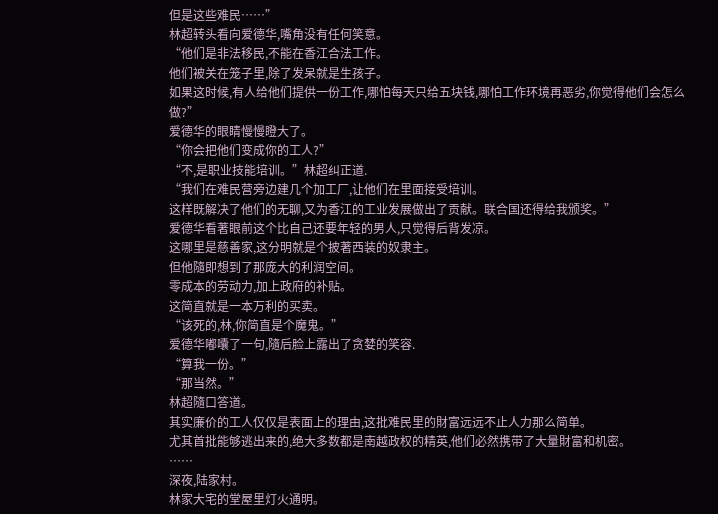但是这些难民……”
林超转头看向爱德华,嘴角没有任何笑意。
“他们是非法移民,不能在香江合法工作。
他们被关在笼子里,除了发呆就是生孩子。
如果这时候,有人给他们提供一份工作,哪怕每天只给五块钱,哪怕工作环境再恶劣,你觉得他们会怎么做?”
爱德华的眼睛慢慢瞪大了。
“你会把他们变成你的工人?”
“不,是职业技能培训。”林超纠正道.
“我们在难民营旁边建几个加工厂,让他们在里面接受培训。
这样既解决了他们的无聊,又为香江的工业发展做出了贡献。联合国还得给我颁奖。”
爱德华看著眼前这个比自己还要年轻的男人,只觉得后背发凉。
这哪里是慈善家,这分明就是个披著西装的奴隶主。
但他隨即想到了那庞大的利润空间。
零成本的劳动力,加上政府的补贴。
这简直就是一本万利的买卖。
“该死的,林,你简直是个魔鬼。”
爱德华嘟囔了一句,隨后脸上露出了贪婪的笑容.
“算我一份。”
“那当然。”
林超隨口答道。
其实廉价的工人仅仅是表面上的理由,这批难民里的財富远远不止人力那么简单。
尤其首批能够逃出来的,绝大多数都是南越政权的精英,他们必然携带了大量財富和机密。
……
深夜,陆家村。
林家大宅的堂屋里灯火通明。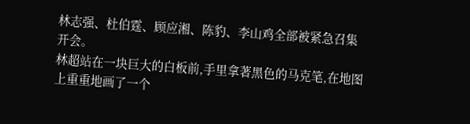林志强、杜伯霆、顾应湘、陈豹、李山鸡全部被紧急召集开会。
林超站在一块巨大的白板前,手里拿著黑色的马克笔,在地图上重重地画了一个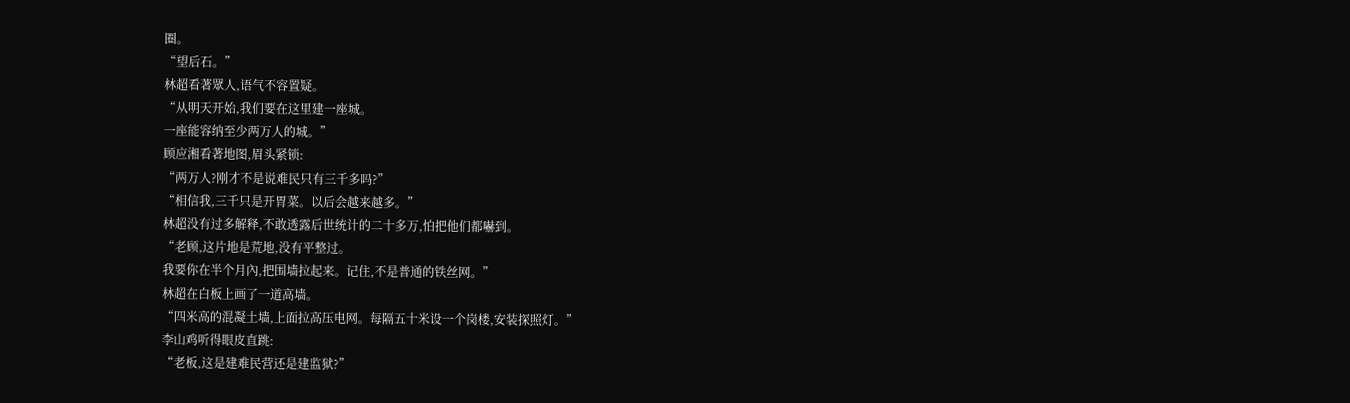圈。
“望后石。”
林超看著眾人,语气不容置疑。
“从明天开始,我们要在这里建一座城。
一座能容纳至少两万人的城。”
顾应湘看著地图,眉头紧锁:
“两万人?刚才不是说难民只有三千多吗?”
“相信我,三千只是开胃菜。以后会越来越多。”
林超没有过多解释,不敢透露后世统计的二十多万,怕把他们都嚇到。
“老顾,这片地是荒地,没有平整过。
我要你在半个月內,把围墙拉起来。记住,不是普通的铁丝网。”
林超在白板上画了一道高墙。
“四米高的混凝土墙,上面拉高压电网。每隔五十米设一个岗楼,安装探照灯。”
李山鸡听得眼皮直跳:
“老板,这是建难民营还是建监狱?”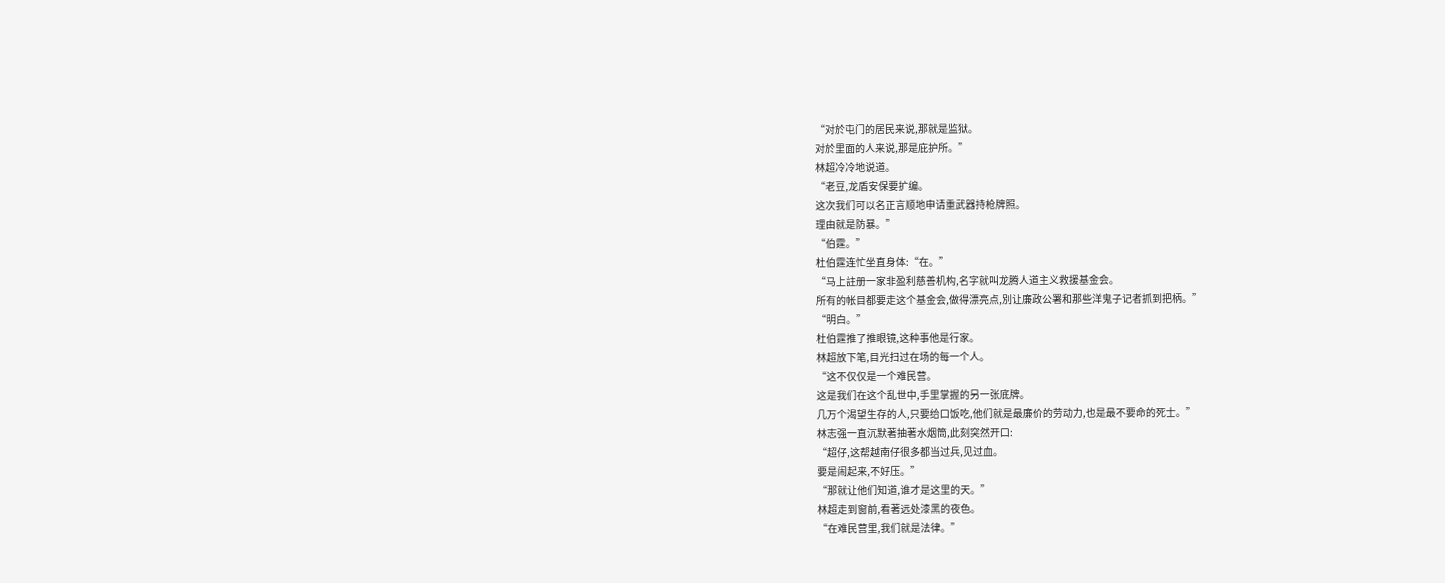“对於屯门的居民来说,那就是监狱。
对於里面的人来说,那是庇护所。”
林超冷冷地说道。
“老豆,龙盾安保要扩编。
这次我们可以名正言顺地申请重武器持枪牌照。
理由就是防暴。”
“伯霆。”
杜伯霆连忙坐直身体:“在。”
“马上註册一家非盈利慈善机构,名字就叫龙腾人道主义救援基金会。
所有的帐目都要走这个基金会,做得漂亮点,別让廉政公署和那些洋鬼子记者抓到把柄。”
“明白。”
杜伯霆推了推眼镜,这种事他是行家。
林超放下笔,目光扫过在场的每一个人。
“这不仅仅是一个难民营。
这是我们在这个乱世中,手里掌握的另一张底牌。
几万个渴望生存的人,只要给口饭吃,他们就是最廉价的劳动力,也是最不要命的死士。”
林志强一直沉默著抽著水烟筒,此刻突然开口:
“超仔,这帮越南仔很多都当过兵,见过血。
要是闹起来,不好压。”
“那就让他们知道,谁才是这里的天。”
林超走到窗前,看著远处漆黑的夜色。
“在难民营里,我们就是法律。”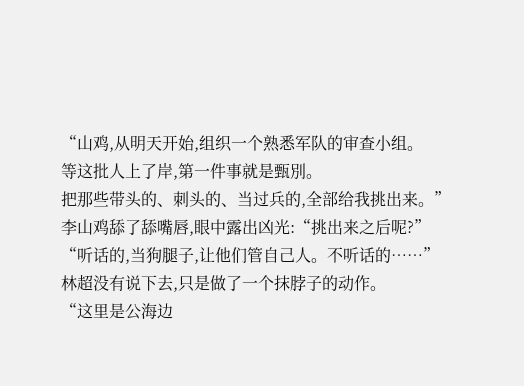“山鸡,从明天开始,组织一个熟悉军队的审查小组。
等这批人上了岸,第一件事就是甄別。
把那些带头的、刺头的、当过兵的,全部给我挑出来。”
李山鸡舔了舔嘴唇,眼中露出凶光:“挑出来之后呢?”
“听话的,当狗腿子,让他们管自己人。不听话的……”
林超没有说下去,只是做了一个抹脖子的动作。
“这里是公海边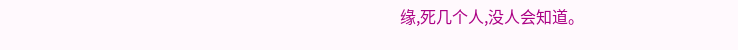缘,死几个人,没人会知道。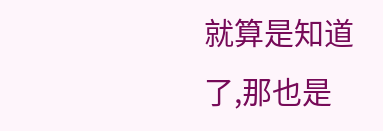就算是知道了,那也是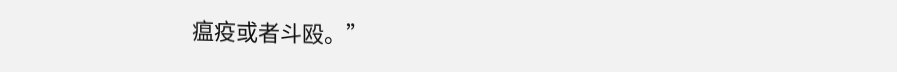瘟疫或者斗殴。”